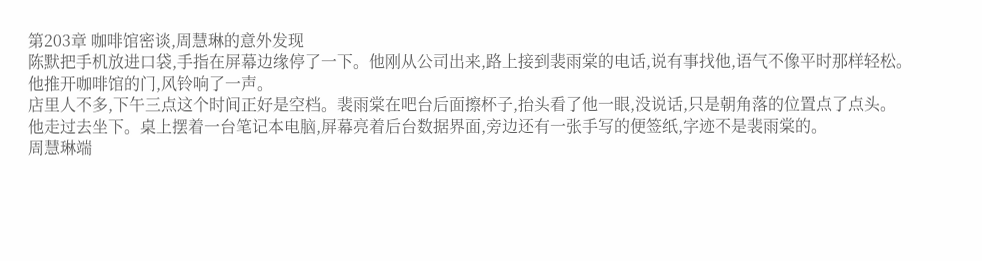第203章 咖啡馆密谈,周慧琳的意外发现
陈默把手机放进口袋,手指在屏幕边缘停了一下。他刚从公司出来,路上接到裴雨棠的电话,说有事找他,语气不像平时那样轻松。
他推开咖啡馆的门,风铃响了一声。
店里人不多,下午三点这个时间正好是空档。裴雨棠在吧台后面擦杯子,抬头看了他一眼,没说话,只是朝角落的位置点了点头。
他走过去坐下。桌上摆着一台笔记本电脑,屏幕亮着后台数据界面,旁边还有一张手写的便签纸,字迹不是裴雨棠的。
周慧琳端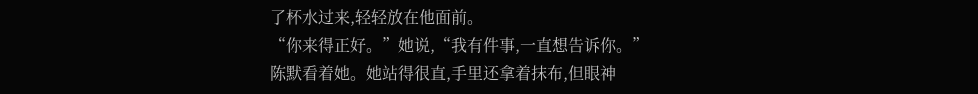了杯水过来,轻轻放在他面前。
“你来得正好。”她说,“我有件事,一直想告诉你。”
陈默看着她。她站得很直,手里还拿着抹布,但眼神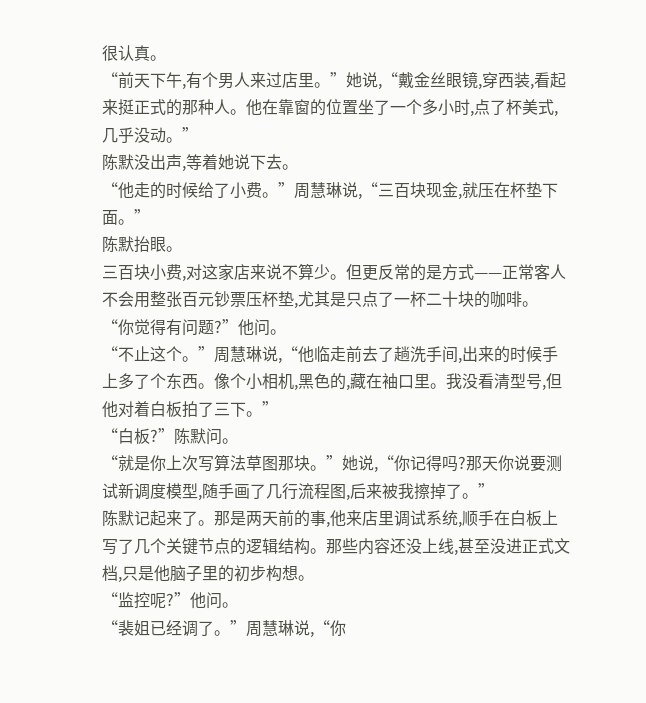很认真。
“前天下午,有个男人来过店里。”她说,“戴金丝眼镜,穿西装,看起来挺正式的那种人。他在靠窗的位置坐了一个多小时,点了杯美式,几乎没动。”
陈默没出声,等着她说下去。
“他走的时候给了小费。”周慧琳说,“三百块现金,就压在杯垫下面。”
陈默抬眼。
三百块小费,对这家店来说不算少。但更反常的是方式——正常客人不会用整张百元钞票压杯垫,尤其是只点了一杯二十块的咖啡。
“你觉得有问题?”他问。
“不止这个。”周慧琳说,“他临走前去了趟洗手间,出来的时候手上多了个东西。像个小相机,黑色的,藏在袖口里。我没看清型号,但他对着白板拍了三下。”
“白板?”陈默问。
“就是你上次写算法草图那块。”她说,“你记得吗?那天你说要测试新调度模型,随手画了几行流程图,后来被我擦掉了。”
陈默记起来了。那是两天前的事,他来店里调试系统,顺手在白板上写了几个关键节点的逻辑结构。那些内容还没上线,甚至没进正式文档,只是他脑子里的初步构想。
“监控呢?”他问。
“裴姐已经调了。”周慧琳说,“你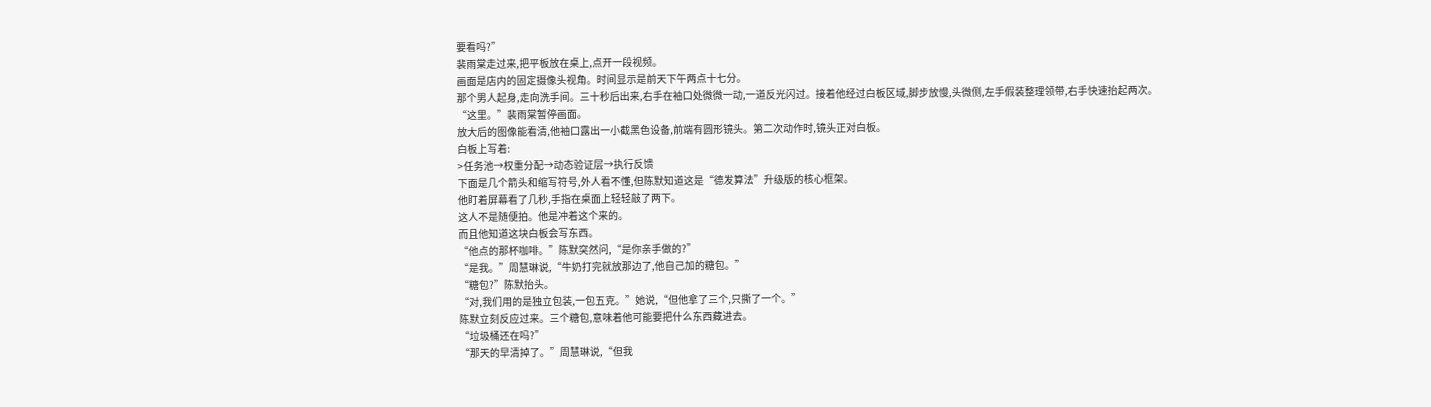要看吗?”
裴雨棠走过来,把平板放在桌上,点开一段视频。
画面是店内的固定摄像头视角。时间显示是前天下午两点十七分。
那个男人起身,走向洗手间。三十秒后出来,右手在袖口处微微一动,一道反光闪过。接着他经过白板区域,脚步放慢,头微侧,左手假装整理领带,右手快速抬起两次。
“这里。”裴雨棠暂停画面。
放大后的图像能看清,他袖口露出一小截黑色设备,前端有圆形镜头。第二次动作时,镜头正对白板。
白板上写着:
>任务池→权重分配→动态验证层→执行反馈
下面是几个箭头和缩写符号,外人看不懂,但陈默知道这是“德发算法”升级版的核心框架。
他盯着屏幕看了几秒,手指在桌面上轻轻敲了两下。
这人不是随便拍。他是冲着这个来的。
而且他知道这块白板会写东西。
“他点的那杯咖啡。”陈默突然问,“是你亲手做的?”
“是我。”周慧琳说,“牛奶打完就放那边了,他自己加的糖包。”
“糖包?”陈默抬头。
“对,我们用的是独立包装,一包五克。”她说,“但他拿了三个,只撕了一个。”
陈默立刻反应过来。三个糖包,意味着他可能要把什么东西藏进去。
“垃圾桶还在吗?”
“那天的早清掉了。”周慧琳说,“但我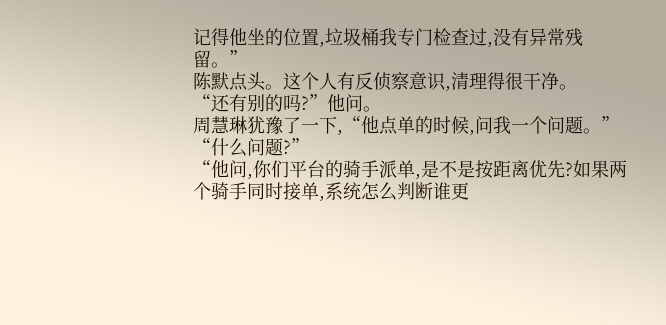记得他坐的位置,垃圾桶我专门检查过,没有异常残留。”
陈默点头。这个人有反侦察意识,清理得很干净。
“还有别的吗?”他问。
周慧琳犹豫了一下,“他点单的时候,问我一个问题。”
“什么问题?”
“他问,你们平台的骑手派单,是不是按距离优先?如果两个骑手同时接单,系统怎么判断谁更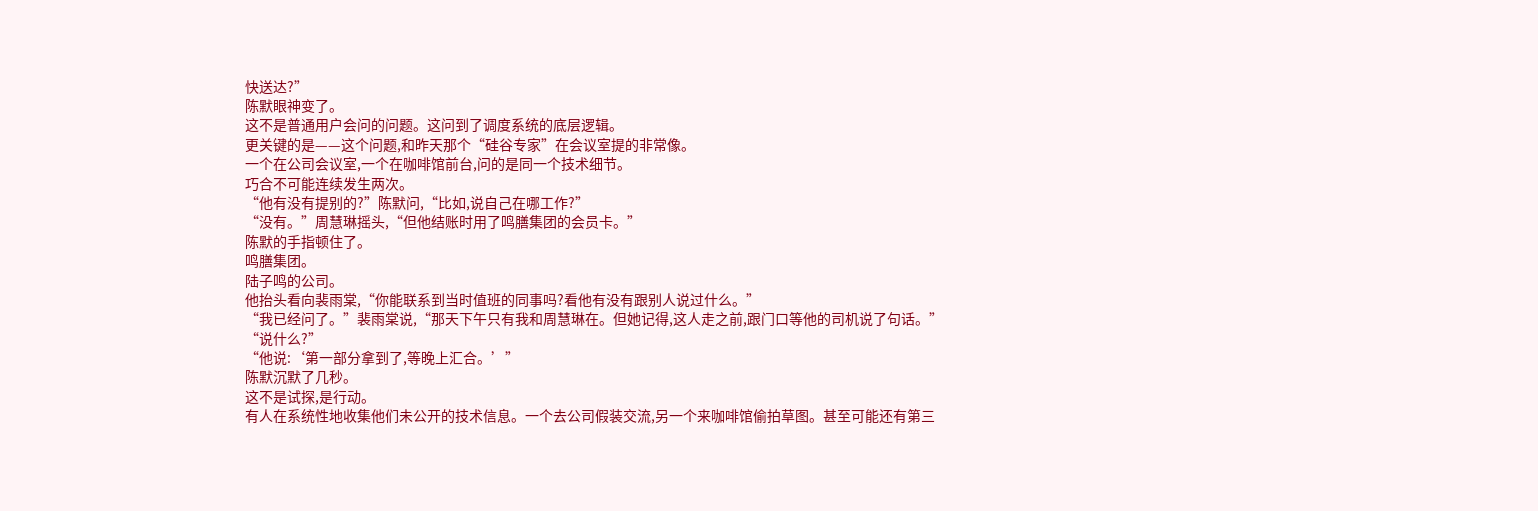快送达?”
陈默眼神变了。
这不是普通用户会问的问题。这问到了调度系统的底层逻辑。
更关键的是——这个问题,和昨天那个“硅谷专家”在会议室提的非常像。
一个在公司会议室,一个在咖啡馆前台,问的是同一个技术细节。
巧合不可能连续发生两次。
“他有没有提别的?”陈默问,“比如,说自己在哪工作?”
“没有。”周慧琳摇头,“但他结账时用了鸣膳集团的会员卡。”
陈默的手指顿住了。
鸣膳集团。
陆子鸣的公司。
他抬头看向裴雨棠,“你能联系到当时值班的同事吗?看他有没有跟别人说过什么。”
“我已经问了。”裴雨棠说,“那天下午只有我和周慧琳在。但她记得,这人走之前,跟门口等他的司机说了句话。”
“说什么?”
“他说:‘第一部分拿到了,等晚上汇合。’”
陈默沉默了几秒。
这不是试探,是行动。
有人在系统性地收集他们未公开的技术信息。一个去公司假装交流,另一个来咖啡馆偷拍草图。甚至可能还有第三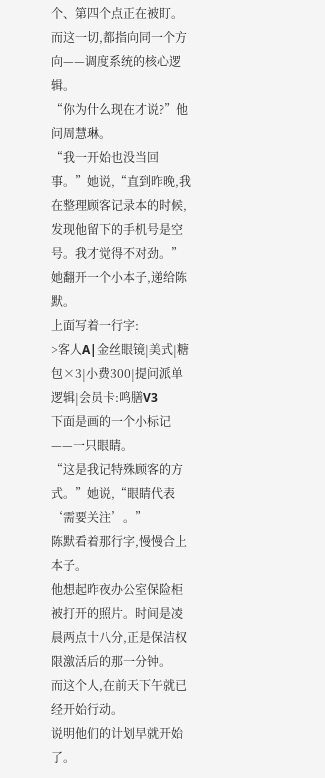个、第四个点正在被盯。
而这一切,都指向同一个方向——调度系统的核心逻辑。
“你为什么现在才说?”他问周慧琳。
“我一开始也没当回事。”她说,“直到昨晚,我在整理顾客记录本的时候,发现他留下的手机号是空号。我才觉得不对劲。”
她翻开一个小本子,递给陈默。
上面写着一行字:
>客人A|金丝眼镜|美式|糖包×3|小费300|提问派单逻辑|会员卡:鸣膳V3
下面是画的一个小标记——一只眼睛。
“这是我记特殊顾客的方式。”她说,“眼睛代表‘需要关注’。”
陈默看着那行字,慢慢合上本子。
他想起昨夜办公室保险柜被打开的照片。时间是凌晨两点十八分,正是保洁权限激活后的那一分钟。
而这个人,在前天下午就已经开始行动。
说明他们的计划早就开始了。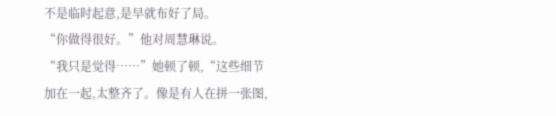不是临时起意,是早就布好了局。
“你做得很好。”他对周慧琳说。
“我只是觉得……”她顿了顿,“这些细节加在一起,太整齐了。像是有人在拼一张图,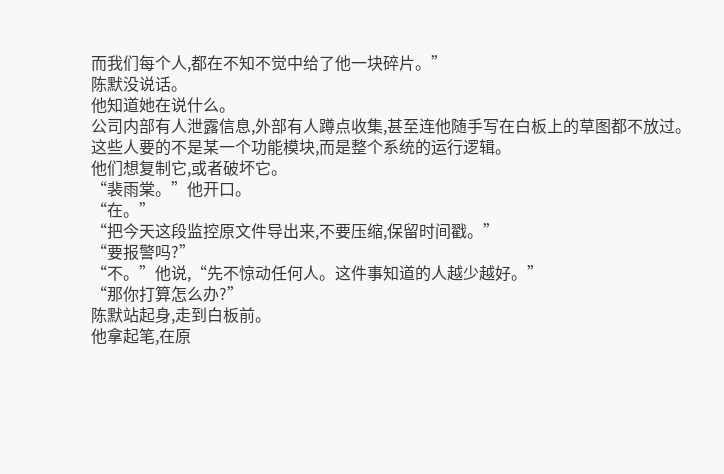而我们每个人,都在不知不觉中给了他一块碎片。”
陈默没说话。
他知道她在说什么。
公司内部有人泄露信息,外部有人蹲点收集,甚至连他随手写在白板上的草图都不放过。
这些人要的不是某一个功能模块,而是整个系统的运行逻辑。
他们想复制它,或者破坏它。
“裴雨棠。”他开口。
“在。”
“把今天这段监控原文件导出来,不要压缩,保留时间戳。”
“要报警吗?”
“不。”他说,“先不惊动任何人。这件事知道的人越少越好。”
“那你打算怎么办?”
陈默站起身,走到白板前。
他拿起笔,在原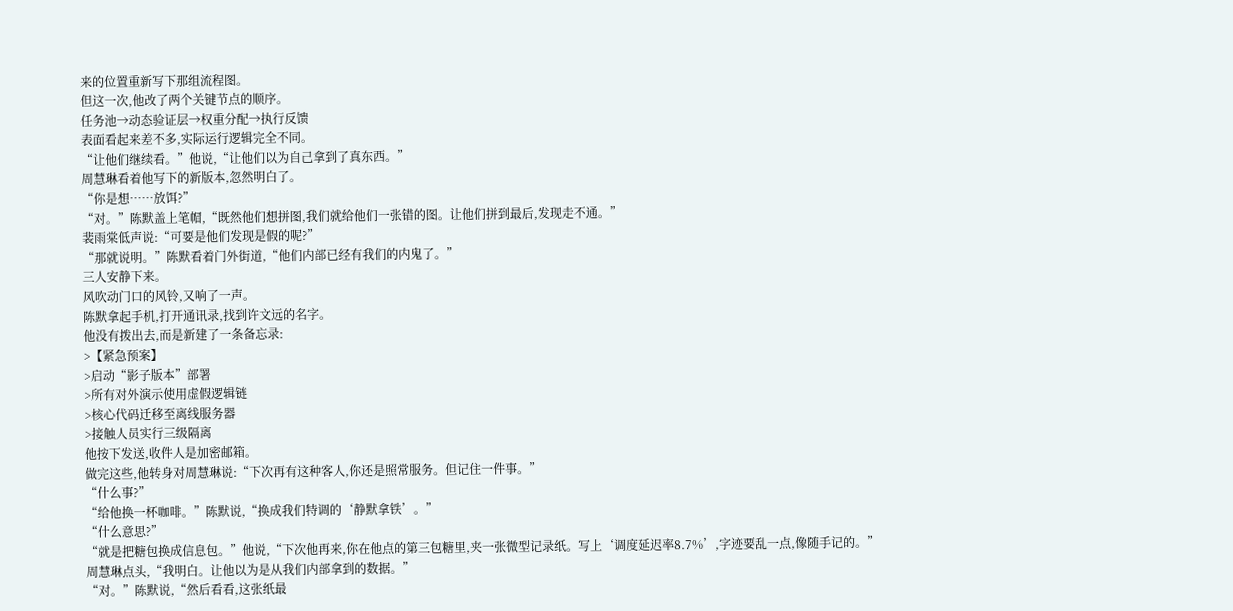来的位置重新写下那组流程图。
但这一次,他改了两个关键节点的顺序。
任务池→动态验证层→权重分配→执行反馈
表面看起来差不多,实际运行逻辑完全不同。
“让他们继续看。”他说,“让他们以为自己拿到了真东西。”
周慧琳看着他写下的新版本,忽然明白了。
“你是想……放饵?”
“对。”陈默盖上笔帽,“既然他们想拼图,我们就给他们一张错的图。让他们拼到最后,发现走不通。”
裴雨棠低声说:“可要是他们发现是假的呢?”
“那就说明。”陈默看着门外街道,“他们内部已经有我们的内鬼了。”
三人安静下来。
风吹动门口的风铃,又响了一声。
陈默拿起手机,打开通讯录,找到许文远的名字。
他没有拨出去,而是新建了一条备忘录:
>【紧急预案】
>启动“影子版本”部署
>所有对外演示使用虚假逻辑链
>核心代码迁移至离线服务器
>接触人员实行三级隔离
他按下发送,收件人是加密邮箱。
做完这些,他转身对周慧琳说:“下次再有这种客人,你还是照常服务。但记住一件事。”
“什么事?”
“给他换一杯咖啡。”陈默说,“换成我们特调的‘静默拿铁’。”
“什么意思?”
“就是把糖包换成信息包。”他说,“下次他再来,你在他点的第三包糖里,夹一张微型记录纸。写上‘调度延迟率8.7%’,字迹要乱一点,像随手记的。”
周慧琳点头,“我明白。让他以为是从我们内部拿到的数据。”
“对。”陈默说,“然后看看,这张纸最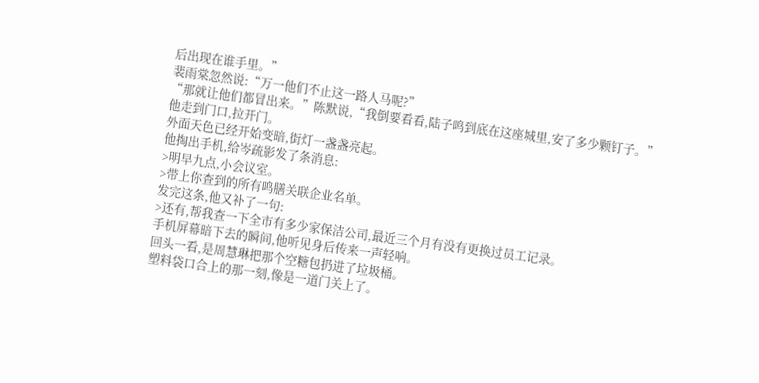后出现在谁手里。”
裴雨棠忽然说:“万一他们不止这一路人马呢?”
“那就让他们都冒出来。”陈默说,“我倒要看看,陆子鸣到底在这座城里,安了多少颗钉子。”
他走到门口,拉开门。
外面天色已经开始变暗,街灯一盏盏亮起。
他掏出手机,给岑疏影发了条消息:
>明早九点,小会议室。
>带上你查到的所有鸣膳关联企业名单。
发完这条,他又补了一句:
>还有,帮我查一下全市有多少家保洁公司,最近三个月有没有更换过员工记录。
手机屏幕暗下去的瞬间,他听见身后传来一声轻响。
回头一看,是周慧琳把那个空糖包扔进了垃圾桶。
塑料袋口合上的那一刻,像是一道门关上了。